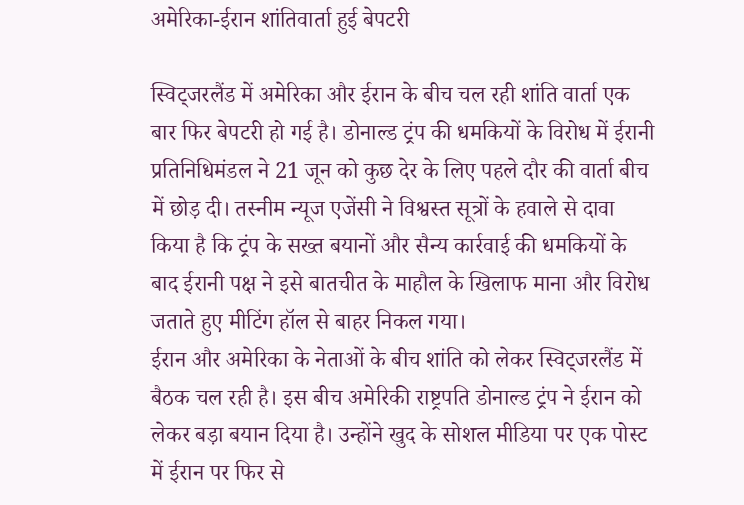अमेरिका-ईरान शांतिवार्ता हुई बेपटरी

स्विट्जरलैंड में अमेरिका और ईरान के बीच चल रही शांति वार्ता एक बार फिर बेपटरी हो गई है। डोनाल्ड ट्रंप की धमकियों के विरोध में ईरानी प्रतिनिधिमंडल ने 21 जून को कुछ देर के लिए पहले दौर की वार्ता बीच में छोड़ दी। तस्नीम न्यूज एजेंसी ने विश्वस्त सूत्रों के हवाले से दावा किया है कि ट्रंप के सख्त बयानों और सैन्य कार्रवाई की धमकियों के बाद ईरानी पक्ष ने इसे बातचीत के माहौल के खिलाफ माना और विरोध जताते हुए मीटिंग हॉल से बाहर निकल गया।
ईरान और अमेरिका के नेताओं के बीच शांति को लेकर स्विट्जरलैंड में बैठक चल रही है। इस बीच अमेरिकी राष्ट्रपति डोनाल्ड ट्रंप ने ईरान को लेकर बड़ा बयान दिया है। उन्होंने खुद के सोशल मीडिया पर एक पोस्ट में ईरान पर फिर से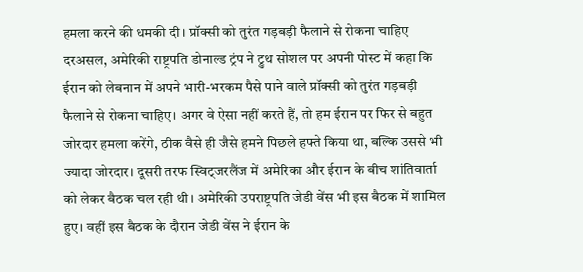हमला करने की धमकी दी। प्रॉक्सी को तुरंत गड़बड़ी फैलाने से रोकना चाहिए दरअसल, अमेरिकी राष्ट्रपति डोनाल्ड ट्रंप ने ट्रुथ सोशल पर अपनी पोस्ट में कहा कि ईरान को लेबनान में अपने भारी-भरकम पैसे पाने वाले प्रॉक्सी को तुरंत गड़बड़ी फैलाने से रोकना चाहिए। अगर वे ऐसा नहीं करते हैं, तो हम ईरान पर फिर से बहुत जोरदार हमला करेंगे, ठीक वैसे ही जैसे हमने पिछले हफ्ते किया था, बल्कि उससे भी ज्यादा जोरदार। दूसरी तरफ स्विट्जरलैंज में अमेरिका और ईरान के बीच शांतिवार्ता को लेकर बैठक चल रही थी। अमेरिकी उपराष्ट्रपति जेडी वेंस भी इस बैठक में शामिल हुए। वहीं इस बैठक के दौरान जेडी वेंस ने ईरान के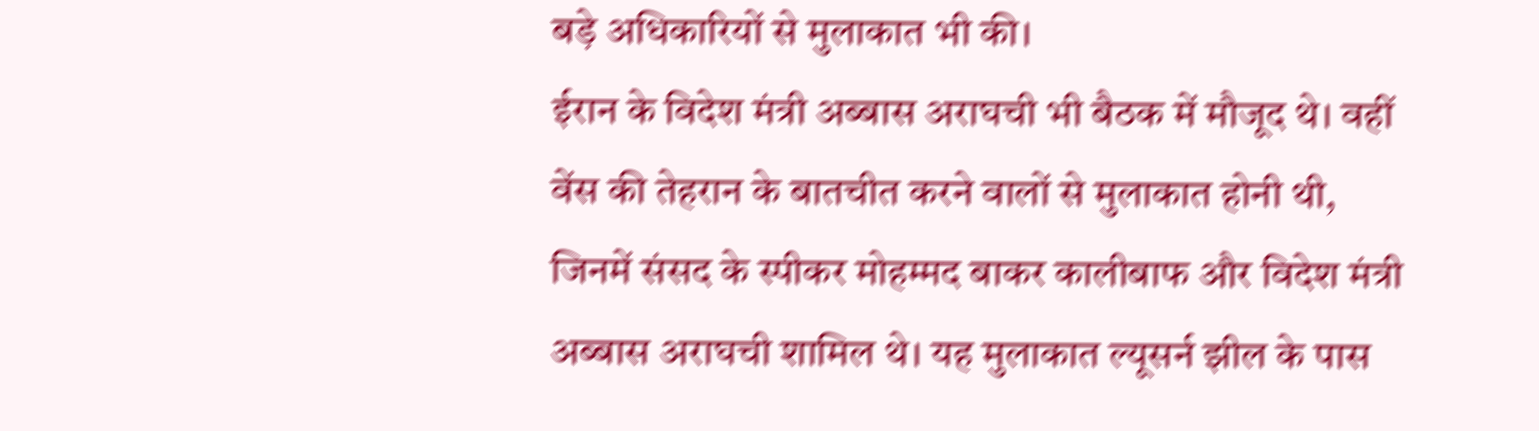बड़े अधिकारियों से मुलाकात भी की।
ईरान के विदेश मंत्री अब्बास अराघची भी बैठक में मौजूद थे। वहीं वेंस की तेहरान के बातचीत करने वालों से मुलाकात होनी थी, जिनमें संसद के स्पीकर मोहम्मद बाकर कालीबाफ और विदेश मंत्री अब्बास अराघची शामिल थे। यह मुलाकात ल्यूसर्न झील के पास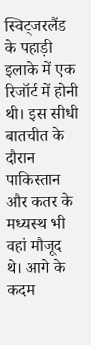स्विट्जरलैंड के पहाड़ी इलाके में एक रिजॉर्ट में होनी थी। इस सीधी बातचीत के दौरान पाकिस्तान और कतर के मध्यस्थ भी वहां मौजूद थे। आगे के कदम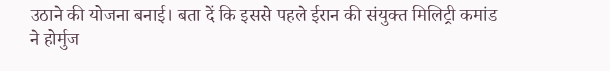उठाने की योजना बनाई। बता दें कि इससे पहले ईरान की संयुक्त मिलिट्री कमांड ने होर्मुज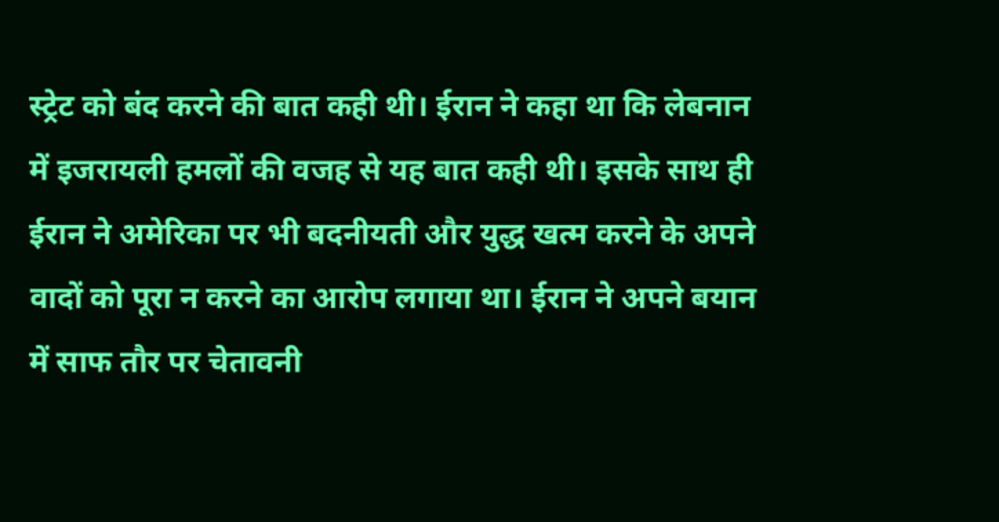स्ट्रेट को बंद करने की बात कही थी। ईरान ने कहा था कि लेबनान में इजरायली हमलों की वजह से यह बात कही थी। इसके साथ ही ईरान ने अमेरिका पर भी बदनीयती और युद्ध खत्म करने के अपने वादों को पूरा न करने का आरोप लगाया था। ईरान ने अपने बयान में साफ तौर पर चेतावनी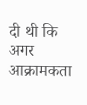दी थी कि अगर आक्रामकता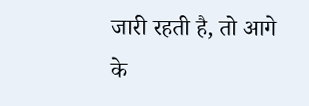जारी रहती है, तो आगे के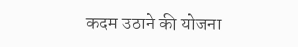कदम उठाने की योजना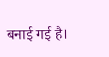बनाई गई है।